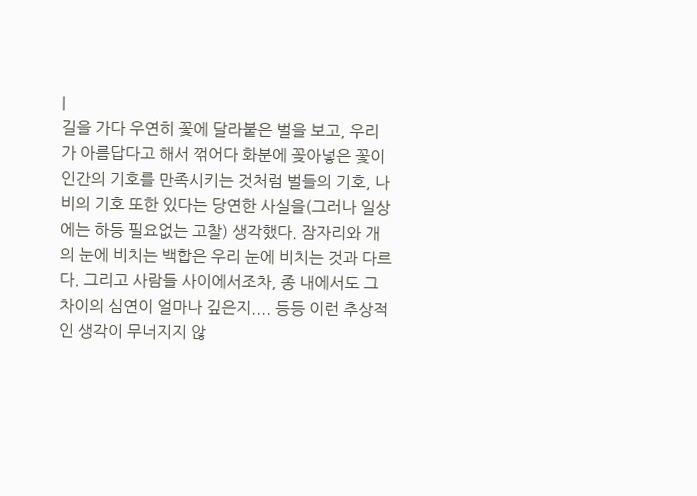|
길을 가다 우연히 꽃에 달라붙은 벌을 보고, 우리가 아름답다고 해서 꺾어다 화분에 꽂아넣은 꽃이 인간의 기호를 만족시키는 것처럼 벌들의 기호, 나비의 기호 또한 있다는 당연한 사실을(그러나 일상에는 하등 필요없는 고찰) 생각했다. 잠자리와 개의 눈에 비치는 백합은 우리 눈에 비치는 것과 다르다. 그리고 사람들 사이에서조차, 종 내에서도 그 차이의 심연이 얼마나 깊은지.... 등등 이런 추상적인 생각이 무너지지 않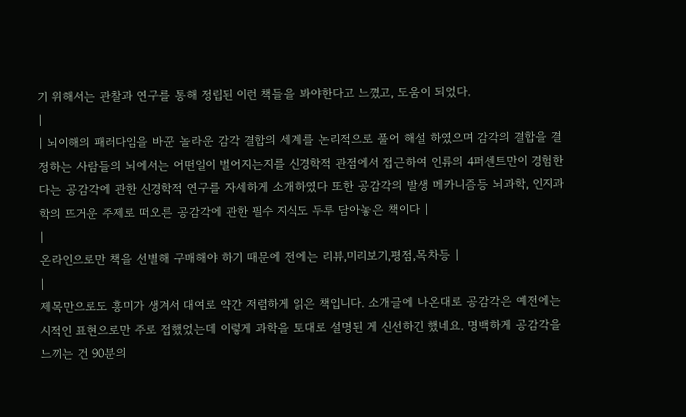기 위해서는 관찰과 연구를 통해 정립된 이런 책들을 봐야한다고 느꼈고, 도움이 되었다.
|
| 뇌이해의 패러다임을 바꾼 놀라운 감각 결합의 세계를 논리적으로 풀어 해설 하였으며 감각의 결합을 결정하는 사람들의 뇌에서는 어떤일이 벌어지는지를 신경학적 관점에서 접근하여 인류의 4퍼센트만이 경험한다는 공감각에 관한 신경학적 연구를 자세하게 소개하였다 또한 공감각의 발생 메카니즘등 뇌과학, 인지과학의 뜨거운 주제로 떠오른 공감각에 관한 필수 지식도 두루 담아놓은 책이다 |
|
온라인으로만 책을 선별해 구매해야 하기 때문에 전에는 리뷰,미리보기,평점,목차등 |
|
제목만으로도 흥미가 생겨서 대여로 약간 저렴하게 읽은 책입니다. 소개글에 나온대로 공감각은 예전에는 시적인 표현으로만 주로 접했었는데 이렇게 과학을 토대로 설명된 게 신선하긴 했네요. 명백하게 공감각을 느끼는 건 90분의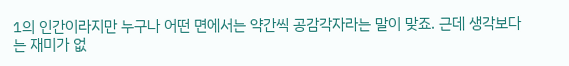1의 인간이라지만 누구나 어떤 면에서는 약간씩 공감각자라는 말이 맞죠. 근데 생각보다는 재미가 없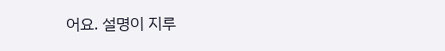어요. 설명이 지루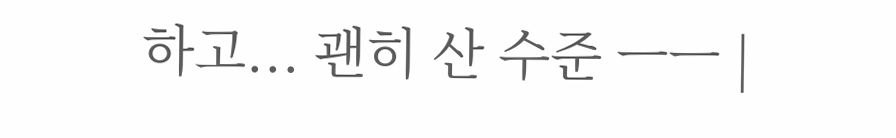하고... 괜히 산 수준 ㅡㅡ |